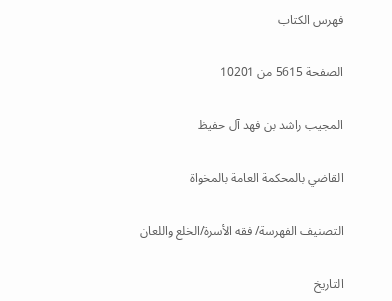فهرس الكتاب

الصفحة 5615 من 10201

المجيب راشد بن فهد آل حفيظ

القاضي بالمحكمة العامة بالمخواة

التصنيف الفهرسة/ فقه الأسرة/الخلع واللعان

التاريخ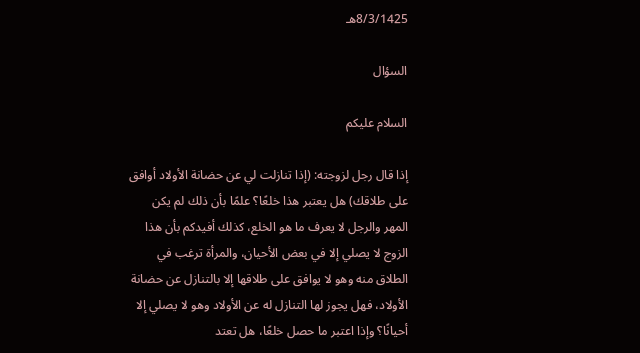8/3/1425هـ

السؤال

السلام عليكم

إذا قال رجل لزوجته: (إذا تنازلت لي عن حضانة الأولاد أوافق على طلاقك) هل يعتبر هذا خلعًا؟ علمًا بأن ذلك لم يكن المهر والرجل لا يعرف ما هو الخلع، كذلك أفيدكم بأن هذا الزوج لا يصلي إلا في بعض الأحيان، والمرأة ترغب في الطلاق منه وهو لا يوافق على طلاقها إلا بالتنازل عن حضانة الأولاد، فهل يجوز لها التنازل له عن الأولاد وهو لا يصلي إلا أحيانًا؟ وإذا اعتبر ما حصل خلعًا، هل تعتد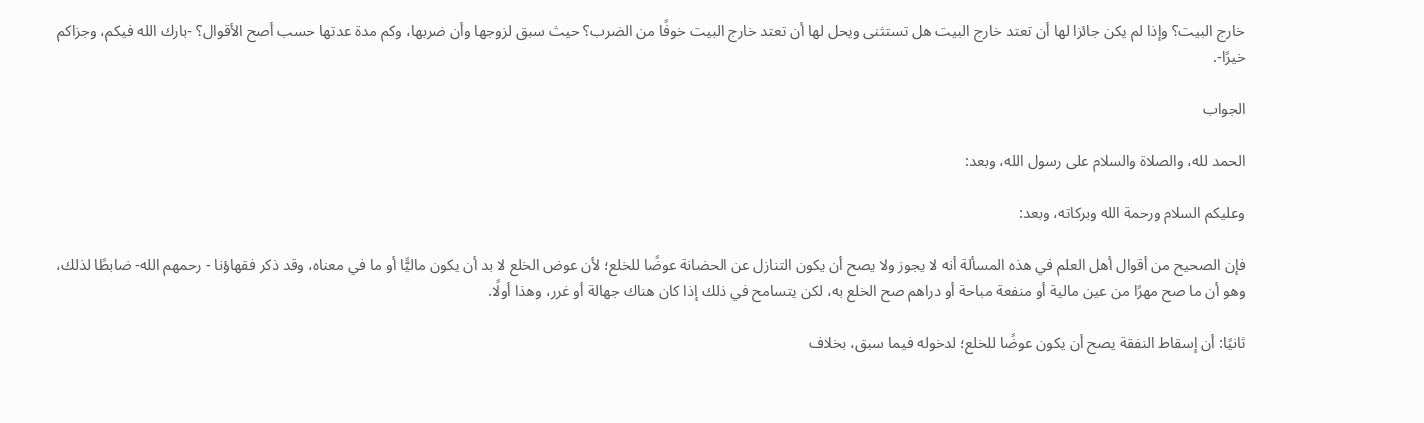خارج البيت؟ وإذا لم يكن جائزا لها أن تعتد خارج البيت هل تستثنى ويحل لها أن تعتد خارج البيت خوفًا من الضرب؟ حيث سبق لزوجها وأن ضربها، وكم مدة عدتها حسب أصح الأقوال؟ -بارك الله فيكم، وجزاكم خيرًا-.

الجواب

الحمد لله، والصلاة والسلام على رسول الله، وبعد:

وعليكم السلام ورحمة الله وبركاته، وبعد:

فإن الصحيح من أقوال أهل العلم في هذه المسألة أنه لا يجوز ولا يصح أن يكون التنازل عن الحضانة عوضًا للخلع؛ لأن عوض الخلع لا بد أن يكون ماليًّا أو ما في معناه، وقد ذكر فقهاؤنا - رحمهم الله- ضابطًا لذلك، وهو أن ما صح مهرًا من عين مالية أو منفعة مباحة أو دراهم صح الخلع به، لكن يتسامح في ذلك إذا كان هناك جهالة أو غرر، وهذا أولًا.

ثانيًا: أن إسقاط النفقة يصح أن يكون عوضًا للخلع؛ لدخوله فيما سبق، بخلاف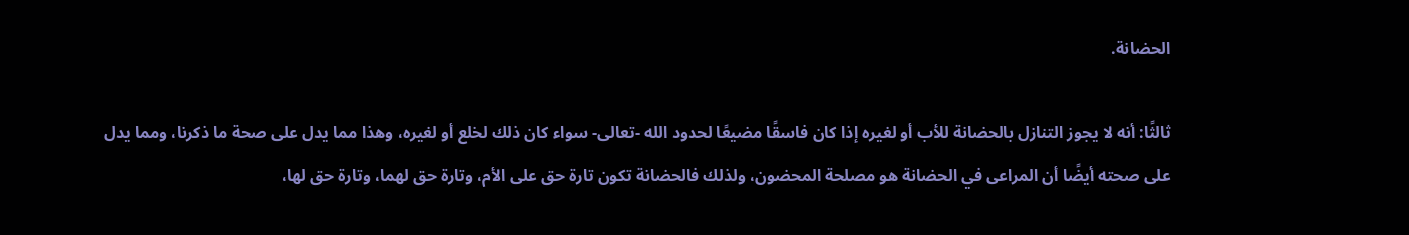الحضانة.

ثالثًا: أنه لا يجوز التنازل بالحضانة للأب أو لغيره إذا كان فاسقًا مضيعًا لحدود الله -تعالى- سواء كان ذلك لخلع أو لغيره، وهذا مما يدل على صحة ما ذكرنا، ومما يدل على صحته أيضًا أن المراعى في الحضانة هو مصلحة المحضون، ولذلك فالحضانة تكون تارة حق على الأم، وتارة حق لهما، وتارة حق لها،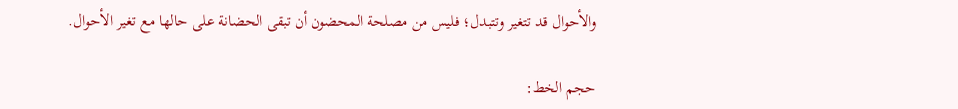والأحوال قد تتغير وتتبدل؛ فليس من مصلحة المحضون أن تبقى الحضانة على حالها مع تغير الأحوال.

حجم الخط: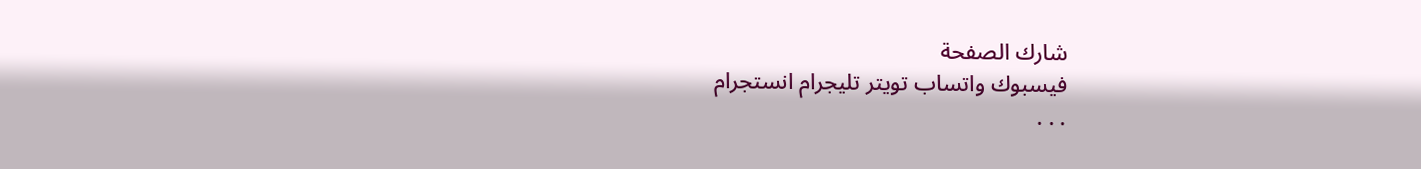شارك الصفحة
فيسبوك واتساب تويتر تليجرام انستجرام
. . .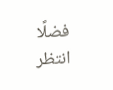فضلًا انتظر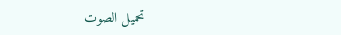تحميل الصوت